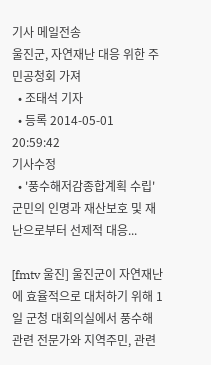기사 메일전송
울진군, 자연재난 대응 위한 주민공청회 가져
  • 조태석 기자
  • 등록 2014-05-01 20:59:42
기사수정
  • '풍수해저감종합계획 수립' 군민의 인명과 재산보호 및 재난으로부터 선제적 대응...

[fmtv 울진] 울진군이 자연재난에 효율적으로 대처하기 위해 1일 군청 대회의실에서 풍수해관련 전문가와 지역주민, 관련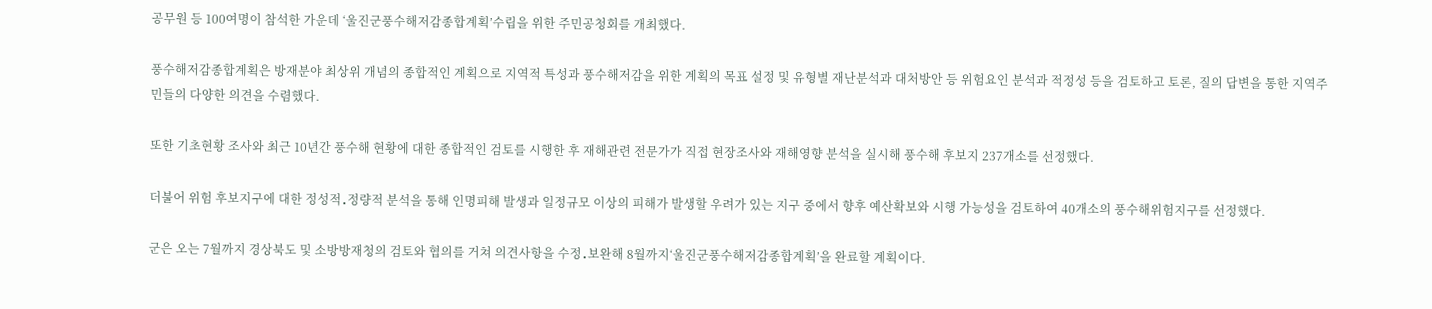공무원 등 100여명이 참석한 가운데 ‘울진군풍수해저감종합계획’수립을 위한 주민공청회를 개최했다.

풍수해저감종합계획은 방재분야 최상위 개념의 종합적인 계획으로 지역적 특성과 풍수해저감을 위한 계획의 목표 설정 및 유형별 재난분석과 대처방안 등 위험요인 분석과 적정성 등을 검토하고 토론, 질의 답변을 통한 지역주민들의 다양한 의견을 수렴했다.

또한 기초현황 조사와 최근 10년간 풍수해 현황에 대한 종합적인 검토를 시행한 후 재해관련 전문가가 직접 현장조사와 재해영향 분석을 실시해 풍수해 후보지 237개소를 선정했다.

더불어 위험 후보지구에 대한 정성적․정량적 분석을 통해 인명피해 발생과 일정규모 이상의 피해가 발생할 우려가 있는 지구 중에서 향후 예산확보와 시행 가능성을 검토하여 40개소의 풍수해위험지구를 선정했다.

군은 오는 7월까지 경상북도 및 소방방재청의 검토와 협의를 거쳐 의견사항을 수정․보완해 8월까지‘울진군풍수해저감종합계획’을 완료할 계획이다.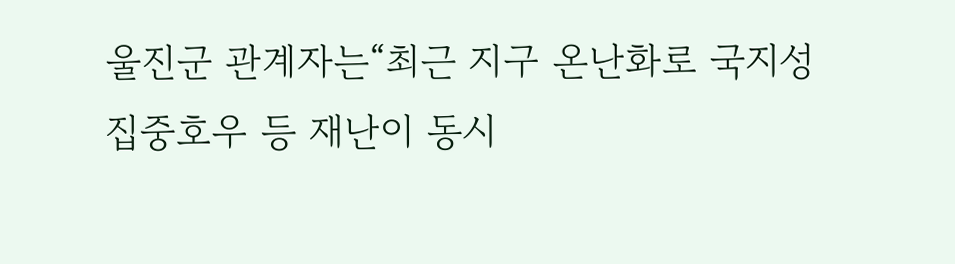울진군 관계자는“최근 지구 온난화로 국지성 집중호우 등 재난이 동시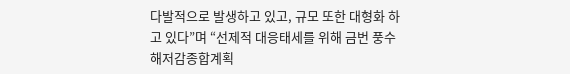다발적으로 발생하고 있고, 규모 또한 대형화 하고 있다”며 “선제적 대응태세를 위해 금번 풍수해저감종합계획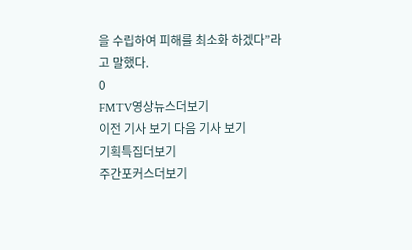을 수립하여 피해를 최소화 하겠다”라고 말했다.
0
FMTV영상뉴스더보기
이전 기사 보기 다음 기사 보기
기획특집더보기
주간포커스더보기